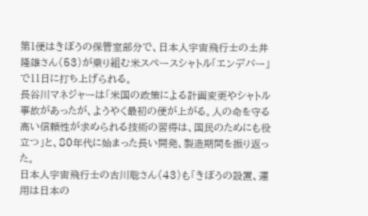第1便はきぼうの保管室部分で、日本人宇宙飛行士の土井隆雄さん(53)が乗り組む米スペースシャトル「エンデバー」で11日に打ち上げられる。
長谷川マネジャーは「米国の政策による計画変更やシャトル事故があったが、ようやく最初の便が上がる。人の命を守る高い信頼性が求められる技術の習得は、国民のためにも役立つ」と、80年代に始まった長い開発、製造期間を振り返った。
日本人宇宙飛行士の古川聡さん(43)も「きぼうの設置、運用は日本の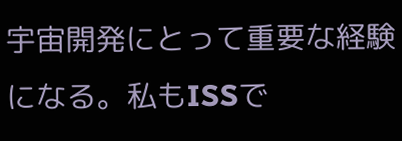宇宙開発にとって重要な経験になる。私もISSで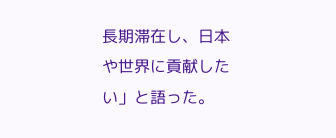長期滞在し、日本や世界に貢献したい」と語った。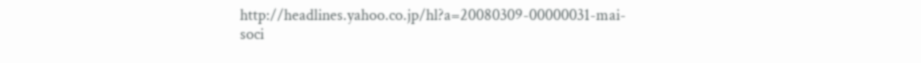http://headlines.yahoo.co.jp/hl?a=20080309-00000031-mai-soci